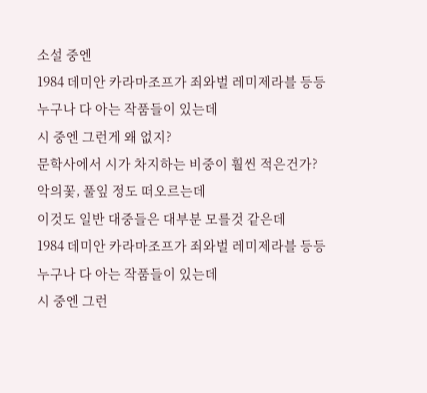소설 중엔
1984 데미안 카라마조프가 죄와벌 레미제라블 등등
누구나 다 아는 작품들이 있는데
시 중엔 그런게 왜 없지?
문학사에서 시가 차지하는 비중이 훨씬 적은건가?
악의꽃, 풀잎 정도 떠오르는데
이것도 일반 대중들은 대부분 모를것 같은데
1984 데미안 카라마조프가 죄와벌 레미제라블 등등
누구나 다 아는 작품들이 있는데
시 중엔 그런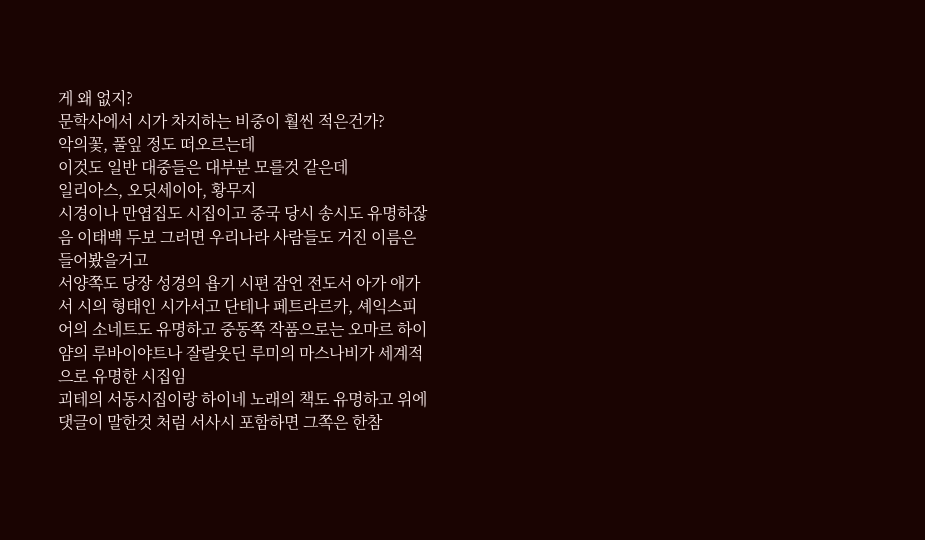게 왜 없지?
문학사에서 시가 차지하는 비중이 훨씬 적은건가?
악의꽃, 풀잎 정도 떠오르는데
이것도 일반 대중들은 대부분 모를것 같은데
일리아스, 오딧세이아, 황무지
시경이나 만엽집도 시집이고 중국 당시 송시도 유명하잖음 이태백 두보 그러면 우리나라 사람들도 거진 이름은 들어봤을거고
서양쪽도 당장 성경의 욥기 시편 잠언 전도서 아가 애가서 시의 형태인 시가서고 단테나 페트라르카, 셰익스피어의 소네트도 유명하고 중동쪽 작품으로는 오마르 하이얌의 루바이야트나 잘랄웃딘 루미의 마스나비가 세계적으로 유명한 시집임
괴테의 서동시집이랑 하이네 노래의 책도 유명하고 위에 댓글이 말한것 처럼 서사시 포함하면 그쪽은 한참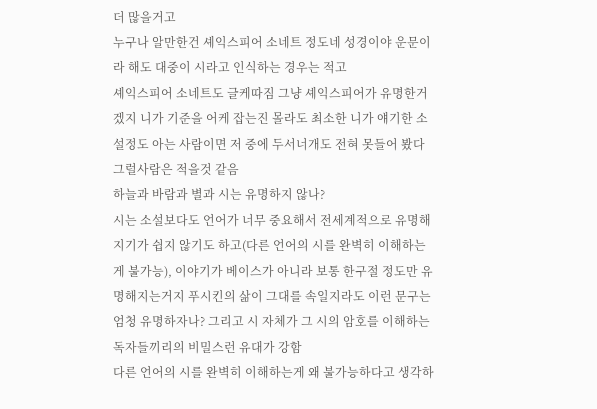더 많을거고
누구나 알만한건 셰익스피어 소네트 정도네 성경이야 운문이라 해도 대중이 시라고 인식하는 경우는 적고
셰익스피어 소네트도 글케따짐 그냥 셰익스피어가 유명한거겠지 니가 기준을 어케 잡는진 몰라도 최소한 니가 얘기한 소설정도 아는 사람이면 저 중에 두서너개도 전혀 못들어 봤다 그럴사람은 적을것 같음
하늘과 바람과 별과 시는 유명하지 않나?
시는 소설보다도 언어가 너무 중요해서 전세계적으로 유명해지기가 쉽지 않기도 하고(다른 언어의 시를 완벽히 이해하는게 불가능), 이야기가 베이스가 아니라 보통 한구절 정도만 유명해지는거지 푸시킨의 삶이 그대를 속일지라도 이런 문구는 엄청 유명하자나? 그리고 시 자체가 그 시의 암호를 이해하는 독자들끼리의 비밀스런 유대가 강함
다른 언어의 시를 완벽히 이해하는게 왜 불가능하다고 생각하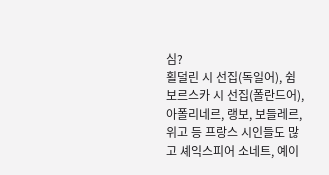심?
횔덜린 시 선집(독일어), 쉼보르스카 시 선집(폴란드어), 아폴리네르, 랭보, 보들레르, 위고 등 프랑스 시인들도 많고 셰익스피어 소네트, 예이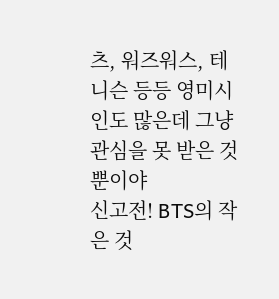츠, 워즈워스, 테니슨 등등 영미시인도 많은데 그냥 관심을 못 받은 것 뿐이야
신고전! BTS의 작은 것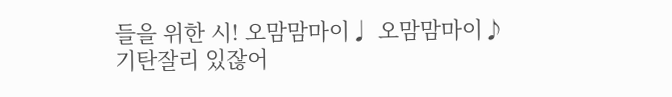들을 위한 시! 오맘맘마이♩ 오맘맘마이♪
기탄잘리 있잖어